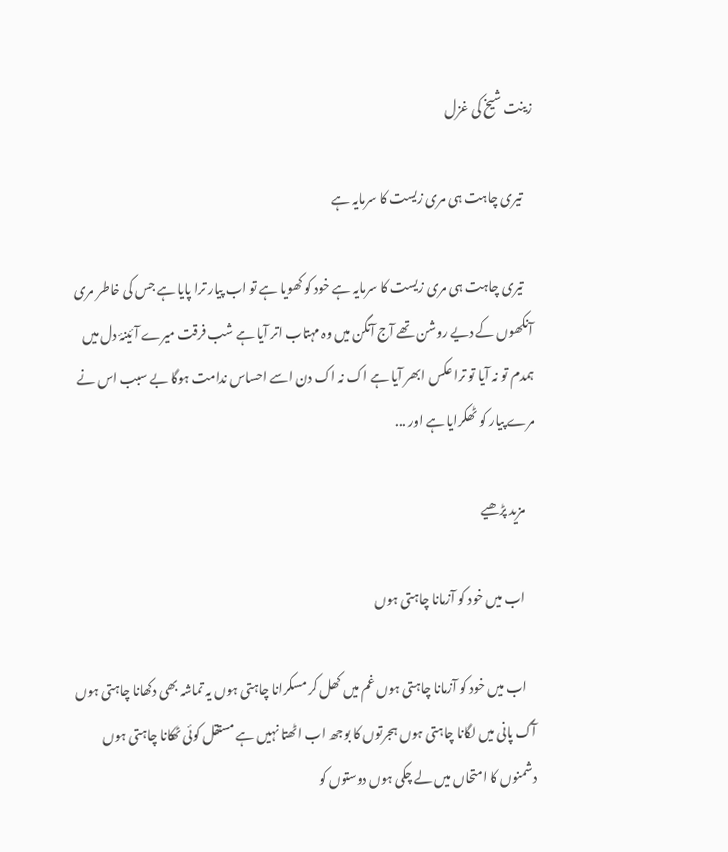زینت شیخ کی غزل

    تیری چاہت ہی مری زیست کا سرمایہ ہے

    تیری چاہت ہی مری زیست کا سرمایہ ہے خود کو کھویا ہے تو اب پیار ترا پایا ہے جس کی خاطر مری آنکھوں کے دیے روشن تھے آج آنگن میں وہ مہتاب اتر آیا ہے شب فرقت میرے آئینۂ دل میں ہمدم تو نہ آیا تو ترا عکس ابھر آیا ہے اک نہ اک دن اسے احساس ندامت ہوگا بے سبب اس نے مرے پیار کو ٹھکرایا ہے اور ...

    مزید پڑھیے

    اب میں خود کو آزمانا چاہتی ہوں

    اب میں خود کو آزمانا چاہتی ہوں غم میں کھل کر مسکرانا چاہتی ہوں یہ تماشہ بھی دکھانا چاہتی ہوں آگ پانی میں لگانا چاہتی ہوں ہجرتوں کا بوجھ اب اٹھتا نہیں ہے مستقل کوئی ٹھکانا چاہتی ہوں دشمنوں کا امتحاں میں لے چکی ہوں دوستوں کو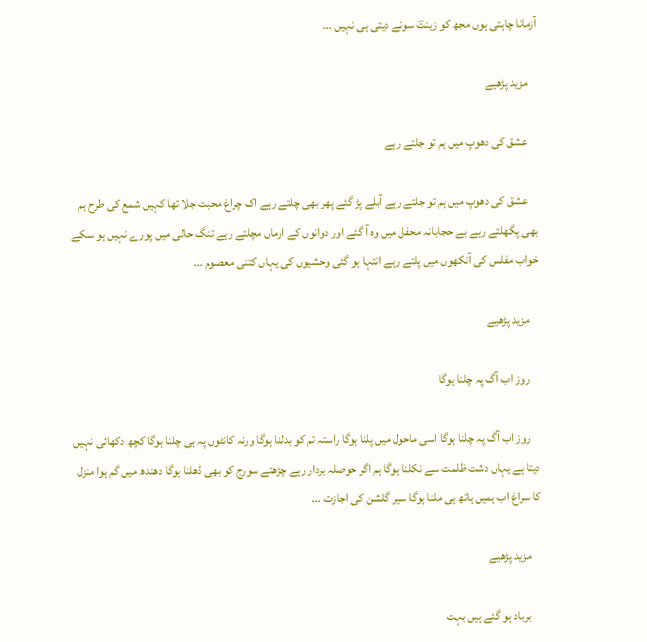آزمانا چاہتی ہوں مجھ کو زینتؔ سونے دیتی ہی نہیں ...

    مزید پڑھیے

    عشق کی دھوپ میں ہم تو جلتے رہے

    عشق کی دھوپ میں ہم تو جلتے رہے آبلے پڑ گئے پھر بھی چلتے رہے اک چراغ محبت جلا تھا کہیں شمع کی طرح ہم بھی پگھلتے رہے بے حجابانہ محفل میں وہ آ گئے اور دوانوں کے ارماں مچلتے رہے تنگ حالی میں پورے نہیں ہو سکے خواب مفلس کی آنکھوں میں پلتے رہے انتہا ہو گئی وحشیوں کی یہاں کتنی معصوم ...

    مزید پڑھیے

    روز اب آگ پہ چلنا ہوگا

    روز اب آگ پہ چلنا ہوگا اسی ماحول میں پلنا ہوگا راستہ تم کو بدلنا ہوگا ورنہ کانٹوں پہ ہی چلنا ہوگا کچھ دکھائی نہیں دیتا ہے یہاں دشت ظلمت سے نکلنا ہوگا ہم اگر حوصلہ بردار رہے چڑھتے سورج کو بھی ڈھلنا ہوگا دھندھ میں گم ہوا منزل کا سراغ اب ہمیں ہاتھ ہی ملنا ہوگا سیر گلشن کی اجازت ...

    مزید پڑھیے

    برباد ہو گئے ہیں بہت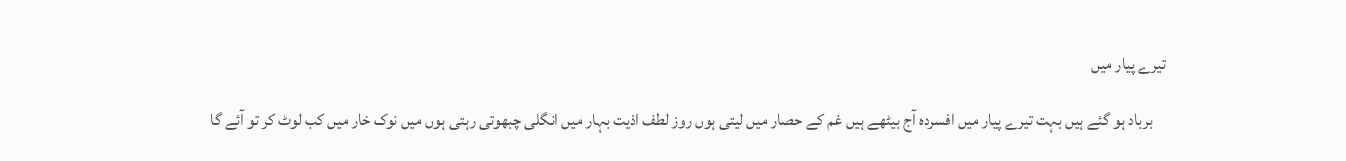تیرے پیار میں

    برباد ہو گئے ہیں بہت تیرے پیار میں افسردہ آج بیٹھے ہیں غم کے حصار میں لیتی ہوں روز لطف اذیت بہار میں انگلی چبھوتی رہتی ہوں میں نوک خار میں کب لوٹ کر تو آئے گا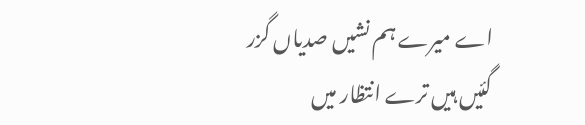اے میرے ہم نشیں صدیاں گزر گئیں ہیں ترے انتظار میں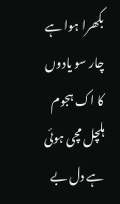بکھرا ہوا ہے چار سو یادوں کا اک ہجوم ہلچل مچی ہوئی ہے دل بے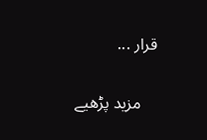قرار ...

    مزید پڑھیے